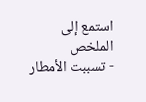استمع إلى الملخص
- تسببت الأمطار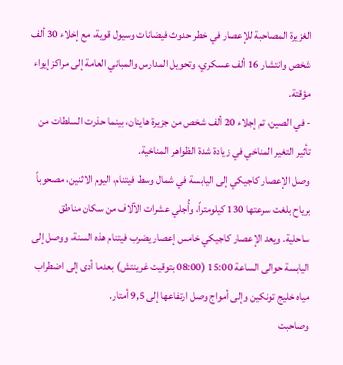الغزيرة المصاحبة للإعصار في خطر حدوث فيضانات وسيول قوية، مع إخلاء 30 ألف شخص وانتشار 16 ألف عسكري، وتحويل المدارس والمباني العامة إلى مراكز إيواء مؤقتة.
- في الصين، تم إجلاء 20 ألف شخص من جزيرة هاينان، بينما حذرت السلطات من تأثير التغير المناخي في زيادة شدة الظواهر المناخية.
وصل الإعصار كاجيكي إلى اليابسة في شمال وسط فيتنام، اليوم الاثنين، مصحوباً برياح بلغت سرعتها 130 كيلومتراً، وأُجلي عشرات الآلاف من سكان مناطق ساحلية. ويعد الإعصار كاجيكي خامس إعصار يضرب فيتنام هذه السنة، ووصل إلى اليابسة حوالى الساعة 15:00 (08:00 بتوقيت غرينتش) بعدما أدى إلى اضطراب مياه خليج تونكين وإلى أمواج وصل ارتفاعها إلى 9,5 أمتار.
وصاحبت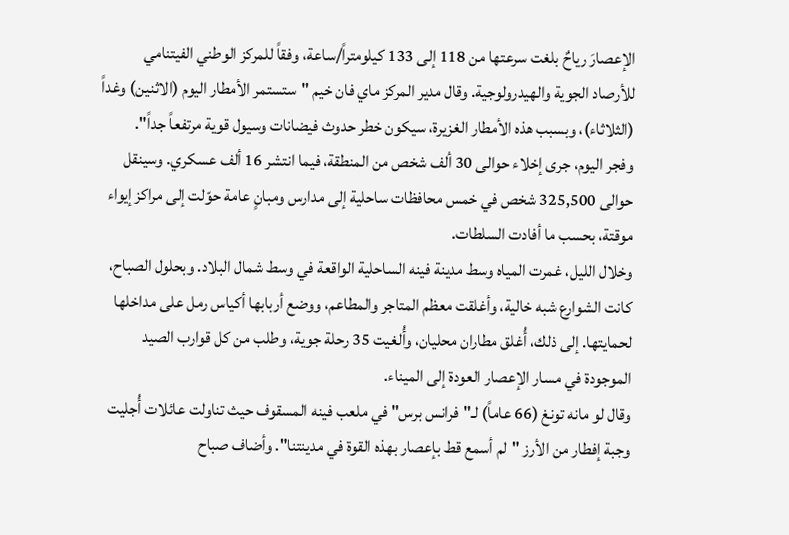الإعصارَ رياحٌ بلغت سرعتها من 118 إلى 133 كيلومتراً/ساعة، وفقاً للمركز الوطني الفيتنامي للأرصاد الجوية والهيدرولوجية. وقال مدير المركز ماي فان خيم "ستستمر الأمطار اليوم (الاثنين) وغداً (الثلاثاء)، وبسبب هذه الأمطار الغزيرة، سيكون خطر حدوث فيضانات وسيول قوية مرتفعاً جداً".
وفجر اليوم، جرى إخلاء حوالى 30 ألف شخص من المنطقة، فيما انتشر 16 ألف عسكري. وسينقل حوالى 325,500 شخص في خمس محافظات ساحلية إلى مدارس ومبانٍ عامة حوّلت إلى مراكز إيواء موقتة، بحسب ما أفادت السلطات.
وخلال الليل، غمرت المياه وسط مدينة فينه الساحلية الواقعة في وسط شمال البلاد. وبحلول الصباح، كانت الشوارع شبه خالية، وأغلقت معظم المتاجر والمطاعم، ووضع أربابها أكياس رمل على مداخلها لحمايتها. إلى ذلك، أُغلق مطاران محليان، وأُلغيت 35 رحلة جوية، وطلب من كل قوارب الصيد الموجودة في مسار الإعصار العودة إلى الميناء.
وقال لو مانه تونغ (66 عاماً) لـ"فرانس برس" في ملعب فينه المسقوف حيث تناولت عائلات أُجليت وجبة إفطار من الأرز "لم أسمع قط بإعصار بهذه القوة في مدينتنا". وأضاف صباح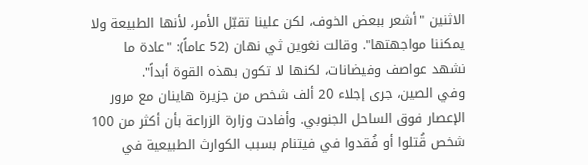الاثنين "أشعر ببعض الخوف، لكن علينا تقبّل الأمر، لأنها الطبيعة ولا يمكننا مواجهتها". وقالت نغوين ثي نهان (52 عاماً): "عادة ما نشهد عواصف وفيضانات، لكنها لا تكون بهذه القوة أبداً".
وفي الصين، جرى إجلاء 20 ألف شخص من جزيرة هاينان مع مرور الإعصار فوق الساحل الجنوبي. وأفادت وزارة الزراعة بأن أكثر من 100 شخص قُتلوا أو فُقدوا في فيتنام بسبب الكوارث الطبيعية في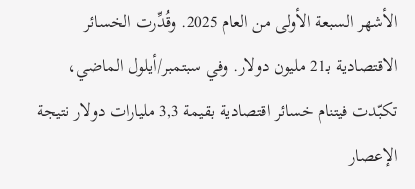الأشهر السبعة الأولى من العام 2025. وقُدِّرت الخسائر الاقتصادية بـ21 مليون دولار. وفي سبتمبر/أيلول الماضي، تكبّدت فيتنام خسائر اقتصادية بقيمة 3,3 مليارات دولار نتيجة الإعصار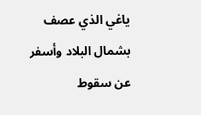ياغي الذي عصف بشمال البلاد وأسفر عن سقوط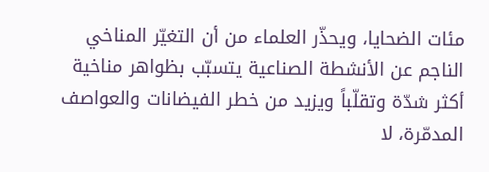مئات الضحايا، ويحذّر العلماء من أن التغيّر المناخي الناجم عن الأنشطة الصناعية يتسبّب بظواهر مناخية أكثر شدّة وتقلّباً ويزيد من خطر الفيضانات والعواصف المدمّرة، لا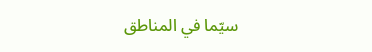سيّما في المناطق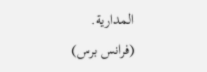المدارية.
(فرانس برس)